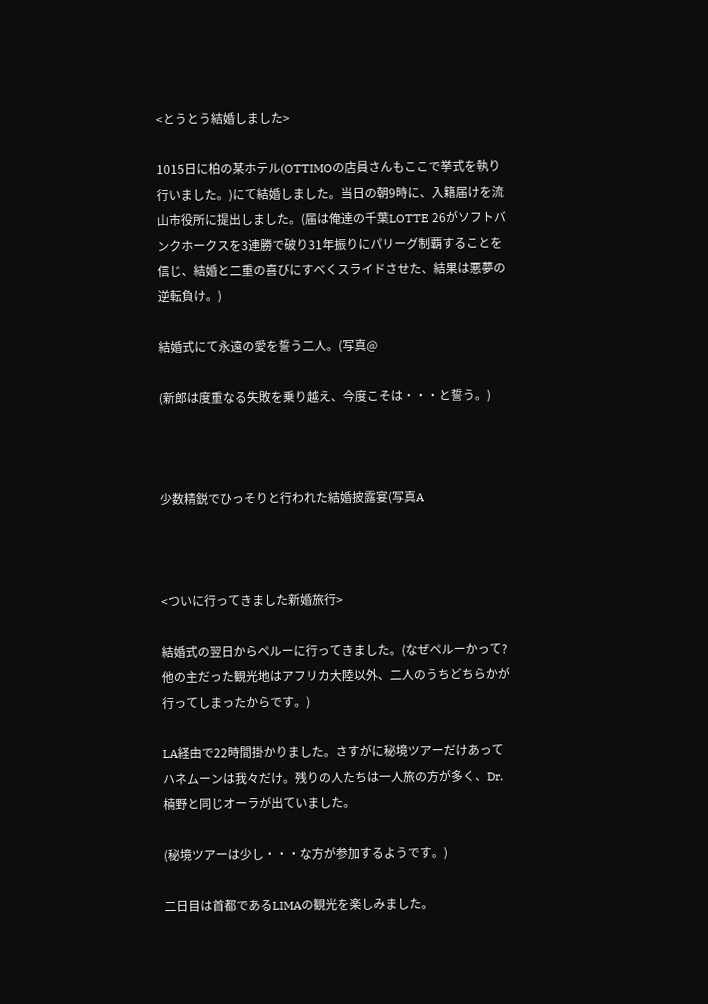<とうとう結婚しました>

1015日に柏の某ホテル(OTTIMOの店員さんもここで挙式を執り行いました。)にて結婚しました。当日の朝9時に、入籍届けを流山市役所に提出しました。(届は俺達の千葉LOTTE 26がソフトバンクホークスを3連勝で破り31年振りにパリーグ制覇することを信じ、結婚と二重の喜びにすべくスライドさせた、結果は悪夢の逆転負け。)

結婚式にて永遠の愛を誓う二人。(写真@

(新郎は度重なる失敗を乗り越え、今度こそは・・・と誓う。)



少数精鋭でひっそりと行われた結婚披露宴(写真A



<ついに行ってきました新婚旅行>

結婚式の翌日からペルーに行ってきました。(なぜペルーかって?他の主だった観光地はアフリカ大陸以外、二人のうちどちらかが行ってしまったからです。)

LA経由で22時間掛かりました。さすがに秘境ツアーだけあってハネムーンは我々だけ。残りの人たちは一人旅の方が多く、Dr.楠野と同じオーラが出ていました。

(秘境ツアーは少し・・・な方が参加するようです。)

二日目は首都であるLIMAの観光を楽しみました。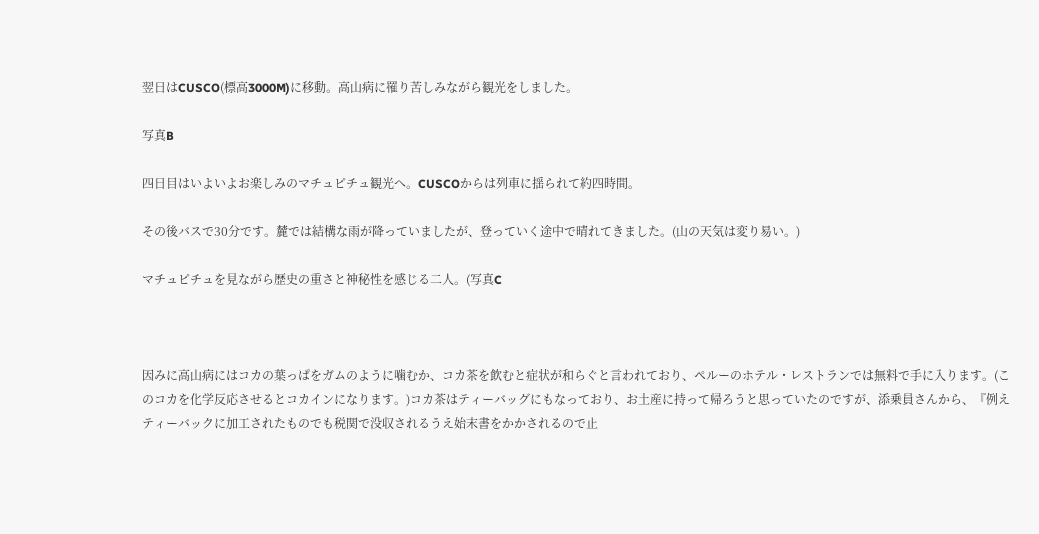翌日はCUSCO(標高3000M)に移動。高山病に罹り苦しみながら観光をしました。

写真B

四日目はいよいよお楽しみのマチュピチュ観光へ。CUSCOからは列車に揺られて約四時間。

その後バスで30分です。麓では結構な雨が降っていましたが、登っていく途中で晴れてきました。(山の天気は変り易い。)

マチュピチュを見ながら歴史の重さと神秘性を感じる二人。(写真C



因みに高山病にはコカの葉っぱをガムのように噛むか、コカ茶を飲むと症状が和らぐと言われており、ペルーのホテル・レストランでは無料で手に入ります。(このコカを化学反応させるとコカインになります。)コカ茶はティーバッグにもなっており、お土産に持って帰ろうと思っていたのですが、添乗員さんから、『例えティーバックに加工されたものでも税関で没収されるうえ始末書をかかされるので止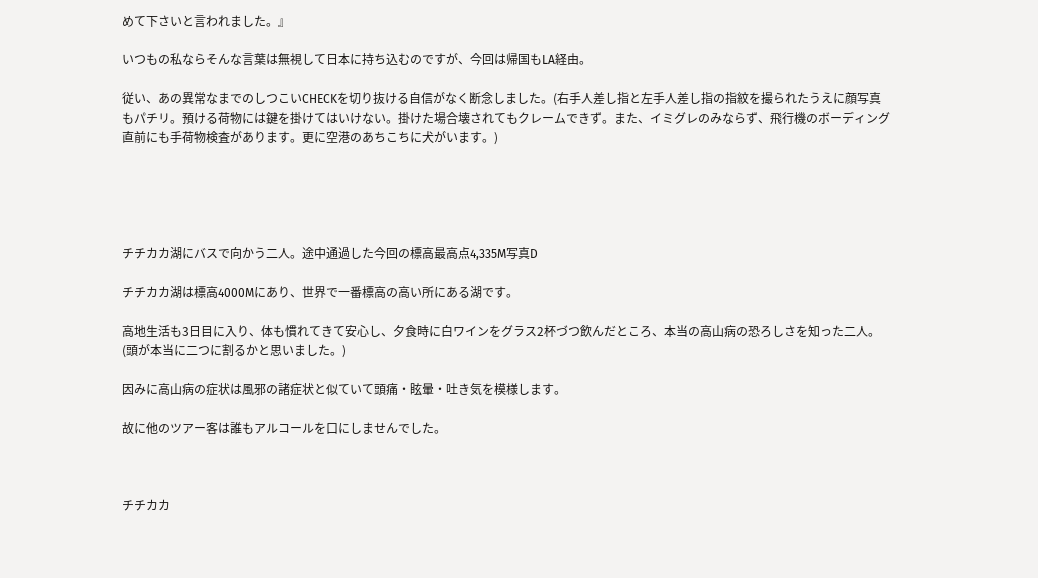めて下さいと言われました。』

いつもの私ならそんな言葉は無視して日本に持ち込むのですが、今回は帰国もLA経由。

従い、あの異常なまでのしつこいCHECKを切り抜ける自信がなく断念しました。(右手人差し指と左手人差し指の指紋を撮られたうえに顔写真もパチリ。預ける荷物には鍵を掛けてはいけない。掛けた場合壊されてもクレームできず。また、イミグレのみならず、飛行機のボーディング直前にも手荷物検査があります。更に空港のあちこちに犬がいます。)





チチカカ湖にバスで向かう二人。途中通過した今回の標高最高点4,335M写真D

チチカカ湖は標高4000Mにあり、世界で一番標高の高い所にある湖です。

高地生活も3日目に入り、体も慣れてきて安心し、夕食時に白ワインをグラス2杯づつ飲んだところ、本当の高山病の恐ろしさを知った二人。(頭が本当に二つに割るかと思いました。)

因みに高山病の症状は風邪の諸症状と似ていて頭痛・眩暈・吐き気を模様します。

故に他のツアー客は誰もアルコールを口にしませんでした。



チチカカ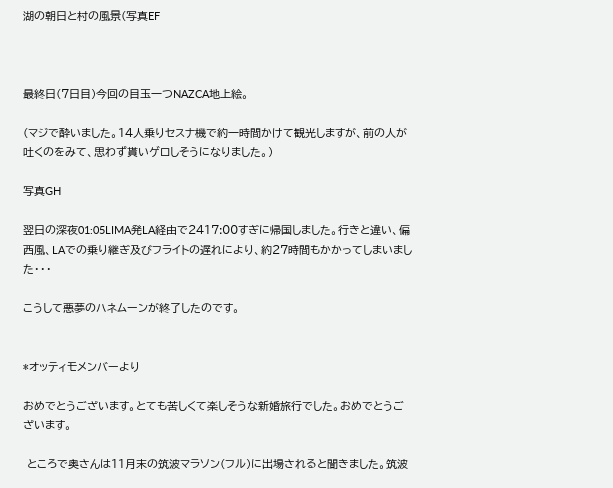湖の朝日と村の風景(写真EF



最終日(7日目)今回の目玉一つNAZCA地上絵。

(マジで酔いました。14人乗りセスナ機で約一時間かけて観光しますが、前の人が吐くのをみて、思わず貰いゲロしそうになりました。)

写真GH

翌日の深夜01:05LIMA発LA経由で2417:00すぎに帰国しました。行きと違い、偏西風、LAでの乗り継ぎ及びフライトの遅れにより、約27時間もかかってしまいました・・・

こうして悪夢のハネムーンが終了したのです。


*オッティモメンバーより

おめでとうございます。とても苦しくて楽しそうな新婚旅行でした。おめでとうございます。

 ところで奥さんは11月末の筑波マラソン(フル)に出場されると聞きました。筑波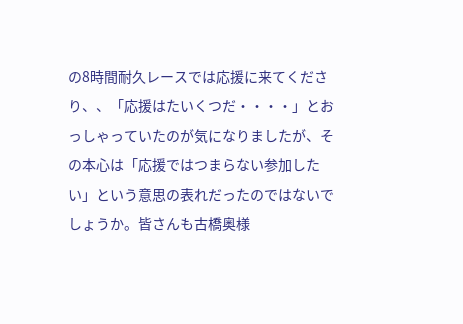の8時間耐久レースでは応援に来てくださり、、「応援はたいくつだ・・・・」とおっしゃっていたのが気になりましたが、その本心は「応援ではつまらない参加したい」という意思の表れだったのではないでしょうか。皆さんも古橋奥様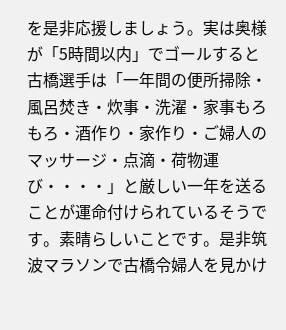を是非応援しましょう。実は奥様が「5時間以内」でゴールすると古橋選手は「一年間の便所掃除・風呂焚き・炊事・洗濯・家事もろもろ・酒作り・家作り・ご婦人のマッサージ・点滴・荷物運び・・・・」と厳しい一年を送ることが運命付けられているそうです。素晴らしいことです。是非筑波マラソンで古橋令婦人を見かけ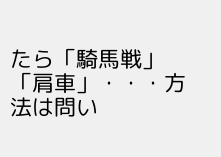たら「騎馬戦」「肩車」・・・方法は問い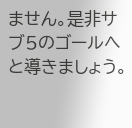ません。是非サブ5のゴールへと導きましょう。